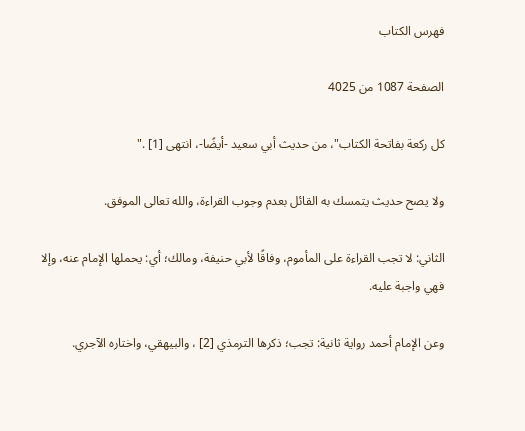فهرس الكتاب

الصفحة 1087 من 4025

كل ركعة بفاتحة الكتاب"، من حديث أبي سعيد -أيضًا-، انتهى [1] ."

ولا يصح حديث يتمسك به القائل بعدم وجوب القراءة، والله تعالى الموفق.

الثاني: لا تجب القراءة على المأموم، وفاقًا لأبي حنيفة، ومالك؛ أي: يحملها الإمام عنه، وإلا فهي واجبة عليه.

وعن الإمام أحمد رواية ثانية: تجب؛ ذكرها الترمذي [2] ، والبيهقي، واختاره الآجري.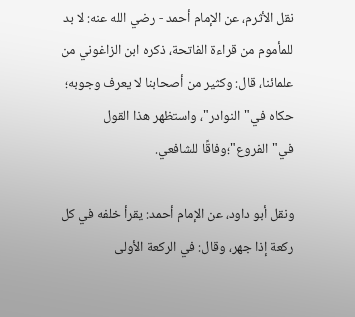نقل الأثرم، عن الإمام أحمد - رضي الله عنه: لا بد للمأموم من قراءة الفاتحة، ذكره ابن الزاغوني من علمائنا، قال: وكثير من أصحابنا لا يعرف وجوبه؛ حكاه في"النوادر"، واستظهر هذا القول في"الفروع"؛وفاقًا للشافعي.

ونقل أبو داود، عن الإمام أحمد: يقرأ خلفه في كل ركعة إذا جهر، وقال: في الركعة الأولى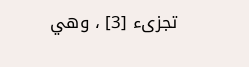تجزىء [3] ، وهي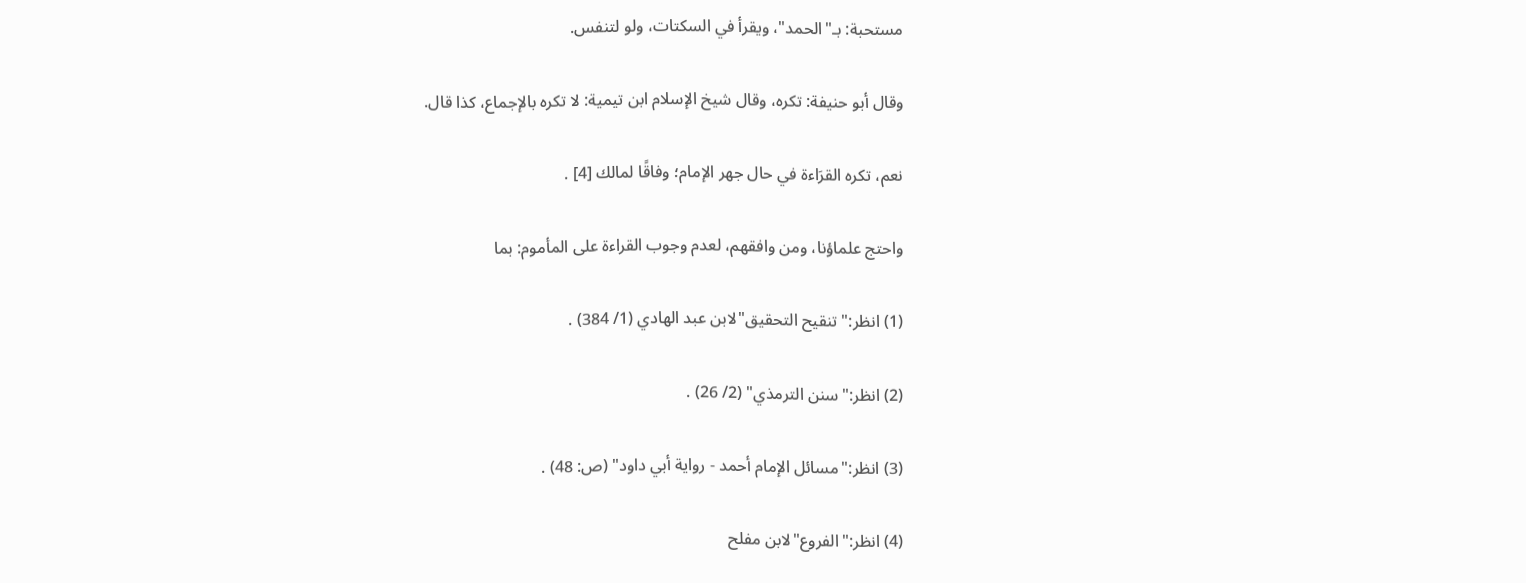مستحبة: بـ"الحمد"، ويقرأ في السكتات، ولو لتنفس.

وقال أبو حنيفة: تكره، وقال شيخ الإسلام ابن تيمية: لا تكره بالإجماع، كذا قال.

نعم، تكره القرَاءة في حال جهر الإمام؛ وفاقًا لمالك [4] .

واحتج علماؤنا، ومن وافقهم، لعدم وجوب القراءة على المأموم: بما

(1) انظر:"تنقيح التحقيق"لابن عبد الهادي (1/ 384) .

(2) انظر:"سنن الترمذي" (2/ 26) .

(3) انظر:"مسائل الإمام أحمد - رواية أبي داود" (ص: 48) .

(4) انظر:"الفروع"لابن مفلح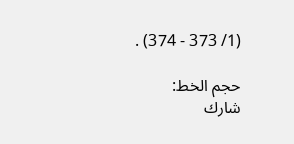(1/ 373 - 374) .

حجم الخط:
شارك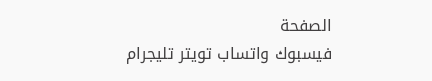الصفحة
فيسبوك واتساب تويتر تليجرام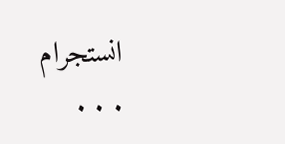انستجرام
. . .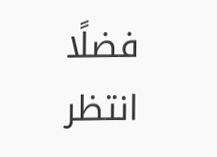فضلًا انتظر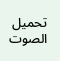تحميل الصوت